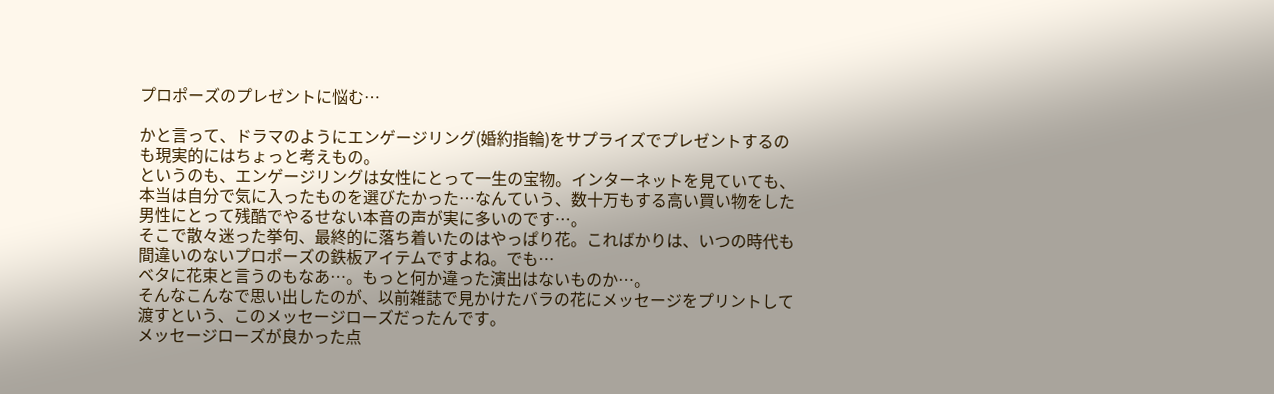プロポーズのプレゼントに悩む…

かと言って、ドラマのようにエンゲージリング(婚約指輪)をサプライズでプレゼントするのも現実的にはちょっと考えもの。
というのも、エンゲージリングは女性にとって一生の宝物。インターネットを見ていても、本当は自分で気に入ったものを選びたかった…なんていう、数十万もする高い買い物をした男性にとって残酷でやるせない本音の声が実に多いのです…。
そこで散々迷った挙句、最終的に落ち着いたのはやっぱり花。こればかりは、いつの時代も間違いのないプロポーズの鉄板アイテムですよね。でも…
ベタに花束と言うのもなあ…。もっと何か違った演出はないものか…。
そんなこんなで思い出したのが、以前雑誌で見かけたバラの花にメッセージをプリントして渡すという、このメッセージローズだったんです。
メッセージローズが良かった点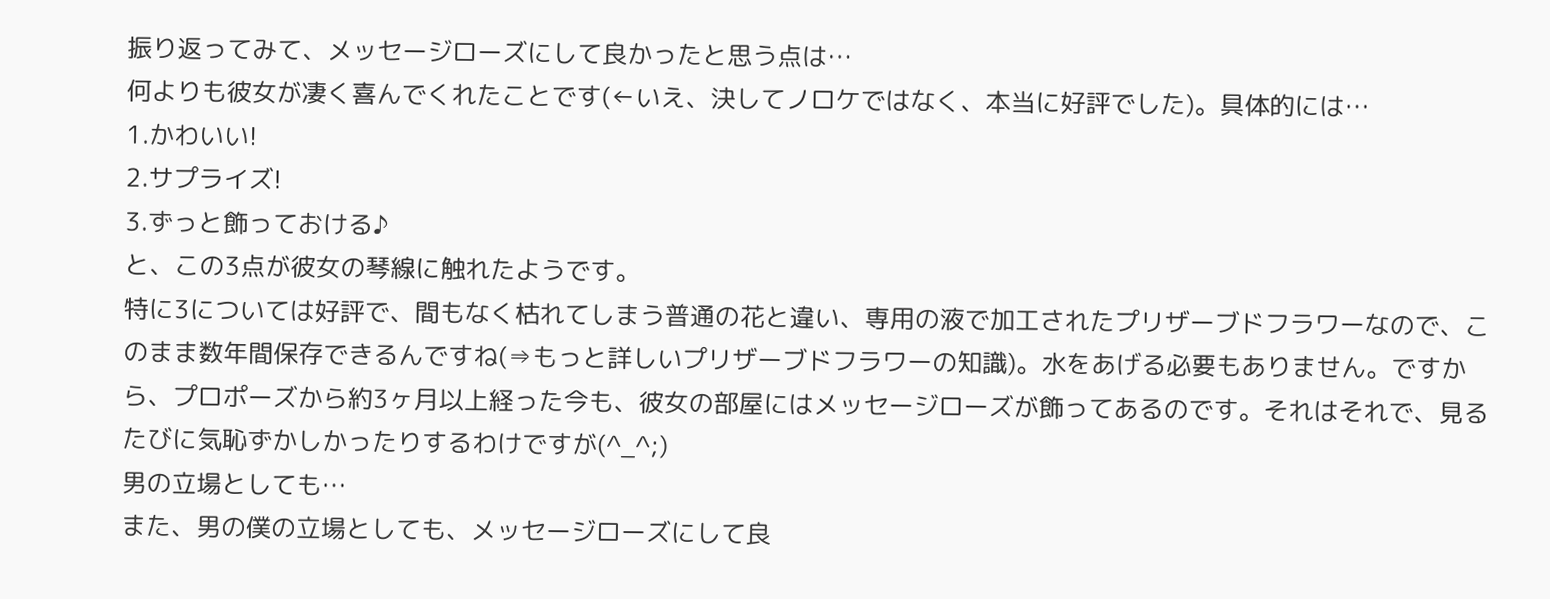振り返ってみて、メッセージローズにして良かったと思う点は…
何よりも彼女が凄く喜んでくれたことです(←いえ、決してノロケではなく、本当に好評でした)。具体的には…
1.かわいい!
2.サプライズ!
3.ずっと飾っておける♪
と、この3点が彼女の琴線に触れたようです。
特に3については好評で、間もなく枯れてしまう普通の花と違い、専用の液で加工されたプリザーブドフラワーなので、このまま数年間保存できるんですね(⇒もっと詳しいプリザーブドフラワーの知識)。水をあげる必要もありません。ですから、プロポーズから約3ヶ月以上経った今も、彼女の部屋にはメッセージローズが飾ってあるのです。それはそれで、見るたびに気恥ずかしかったりするわけですが(^_^;)
男の立場としても…
また、男の僕の立場としても、メッセージローズにして良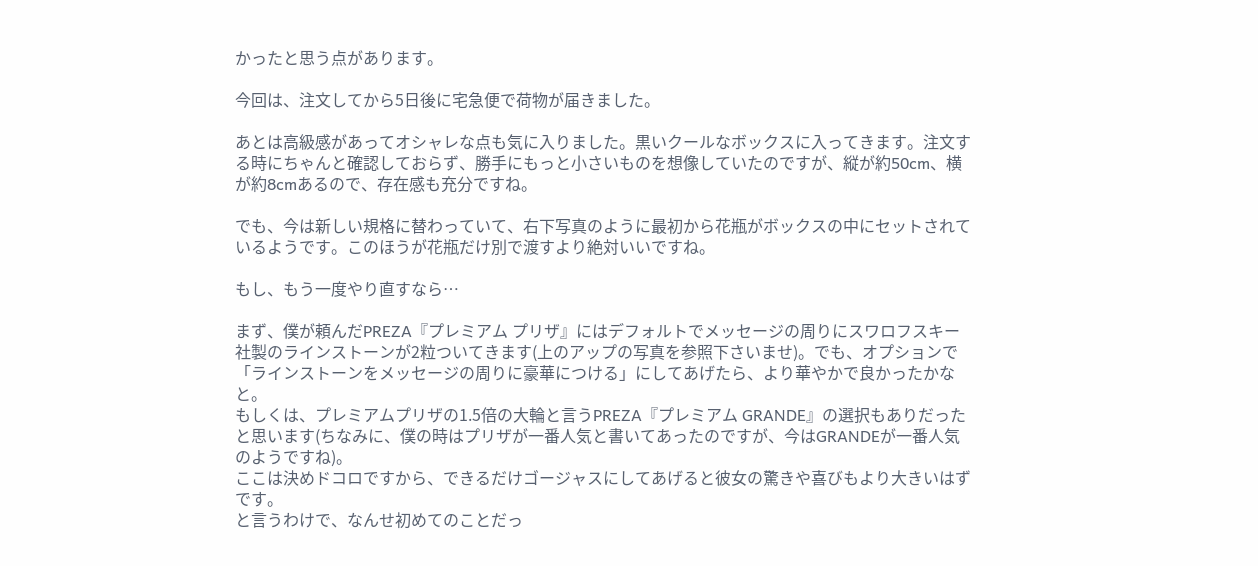かったと思う点があります。

今回は、注文してから5日後に宅急便で荷物が届きました。

あとは高級感があってオシャレな点も気に入りました。黒いクールなボックスに入ってきます。注文する時にちゃんと確認しておらず、勝手にもっと小さいものを想像していたのですが、縦が約50cm、横が約8cmあるので、存在感も充分ですね。

でも、今は新しい規格に替わっていて、右下写真のように最初から花瓶がボックスの中にセットされているようです。このほうが花瓶だけ別で渡すより絶対いいですね。

もし、もう一度やり直すなら…

まず、僕が頼んだPREZA『プレミアム プリザ』にはデフォルトでメッセージの周りにスワロフスキー社製のラインストーンが2粒ついてきます(上のアップの写真を参照下さいませ)。でも、オプションで「ラインストーンをメッセージの周りに豪華につける」にしてあげたら、より華やかで良かったかなと。
もしくは、プレミアムプリザの1.5倍の大輪と言うPREZA『プレミアム GRANDE』の選択もありだったと思います(ちなみに、僕の時はプリザが一番人気と書いてあったのですが、今はGRANDEが一番人気のようですね)。
ここは決めドコロですから、できるだけゴージャスにしてあげると彼女の驚きや喜びもより大きいはずです。
と言うわけで、なんせ初めてのことだっ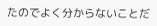たのでよく分からないことだ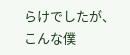らけでしたが、
こんな僕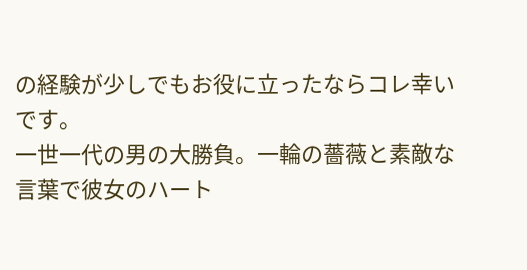の経験が少しでもお役に立ったならコレ幸いです。
一世一代の男の大勝負。一輪の薔薇と素敵な言葉で彼女のハート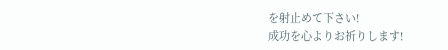を射止めて下さい!
成功を心よりお祈りします!